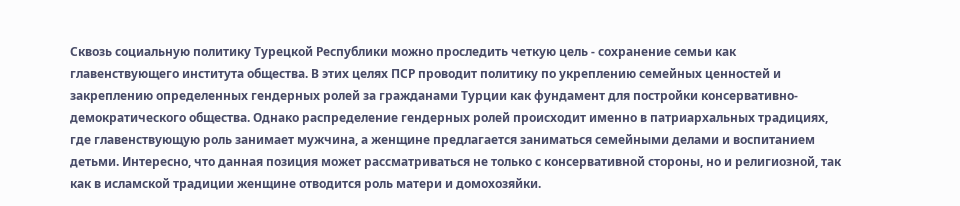Сквозь социальную политику Турецкой Республики можно проследить четкую цель - сохранение семьи как главенствующего института общества. В этих целях ПСР проводит политику по укреплению семейных ценностей и закреплению определенных гендерных ролей за гражданами Турции как фундамент для постройки консервативно-демократического общества. Однако распределение гендерных ролей происходит именно в патриархальных традициях, где главенствующую роль занимает мужчина, а женщине предлагается заниматься семейными делами и воспитанием детьми. Интересно, что данная позиция может рассматриваться не только с консервативной стороны, но и религиозной, так как в исламской традиции женщине отводится роль матери и домохозяйки.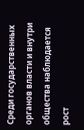Cреди государственных органов власти и внутри общества наблюдается рост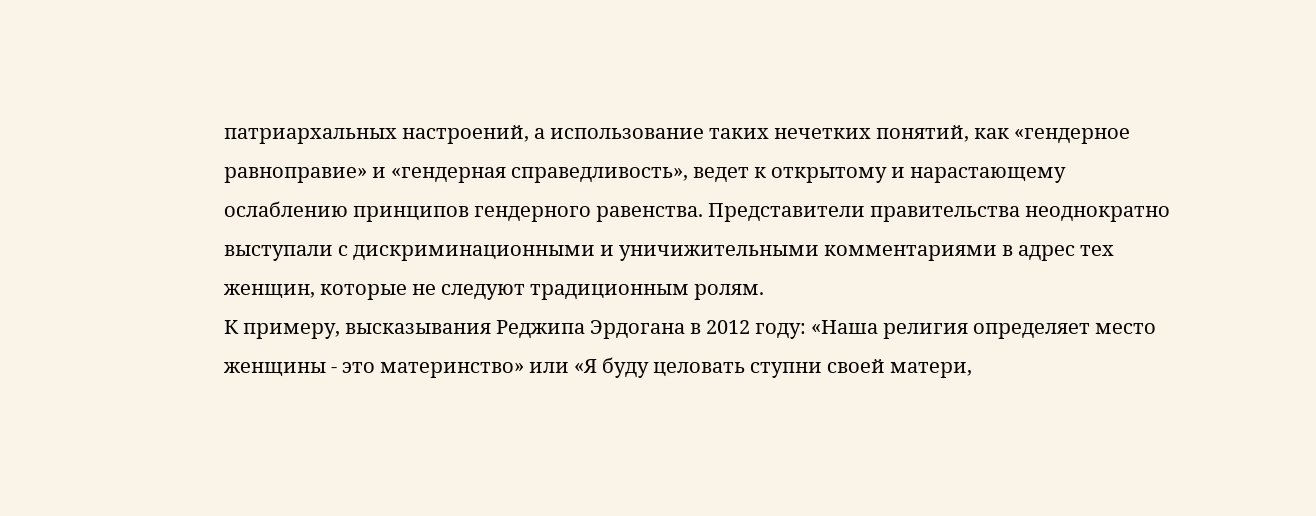патриархальных настроений, а использование таких нечетких понятий, как «гендерное равноправие» и «гендерная справедливость», ведет к открытому и нарастающему ослаблению принципов гендерного равенства. Представители правительства неоднократно выступали с дискриминационными и уничижительными комментариями в адрес тех женщин, которые не следуют традиционным ролям.
К примеру, высказывания Реджипа Эрдогана в 2012 году: «Наша религия определяет место женщины - это материнство» или «Я буду целовать ступни своей матери,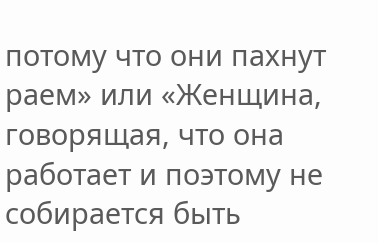потому что они пахнут раем» или «Женщина, говорящая, что она работает и поэтому не собирается быть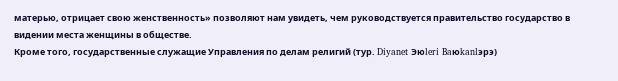матерью, отрицает свою женственность» позволяют нам увидеть, чем руководствуется правительство государство в видении места женщины в обществе.
Кроме того, государственные служащие Управления по делам религий (тур. Diyanet Эюleri Baюkanlэрэ)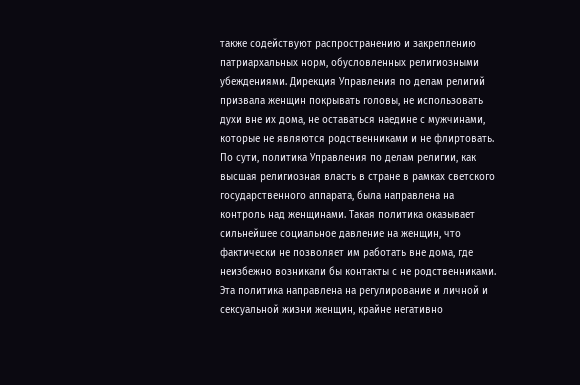также содействуют распространению и закреплению патриархальных норм, обусловленных религиозными убеждениями. Дирекция Управления по делам религий призвала женщин покрывать головы, не использовать духи вне их дома, не оставаться наедине с мужчинами, которые не являются родственниками и не флиртовать. По сути, политика Управления по делам религии, как высшая религиозная власть в стране в рамках светского государственного аппарата, была направлена на контроль над женщинами. Такая политика оказывает сильнейшее социальное давление на женщин, что фактически не позволяет им работать вне дома, где неизбежно возникали бы контакты с не родственниками. Эта политика направлена на регулирование и личной и сексуальной жизни женщин, крайне негативно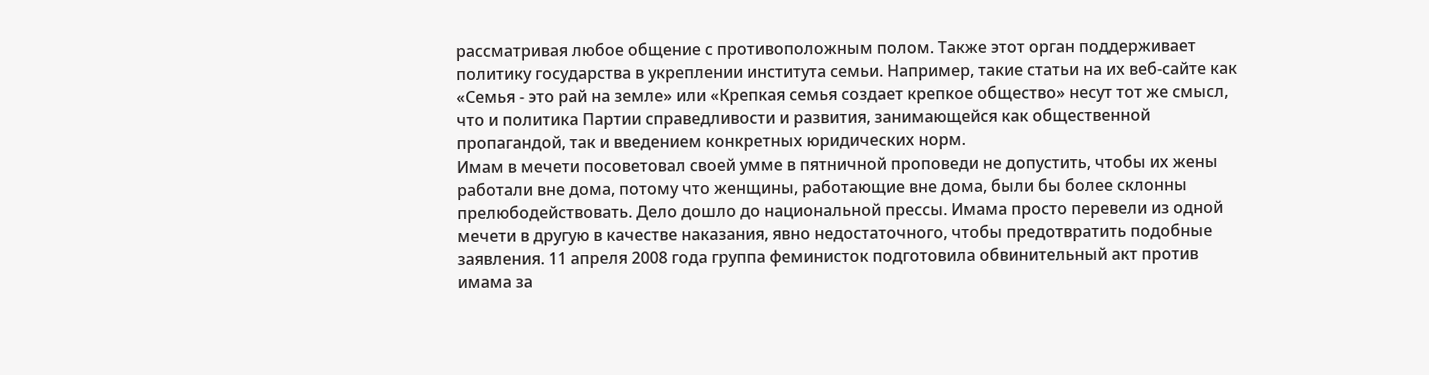рассматривая любое общение с противоположным полом. Также этот орган поддерживает политику государства в укреплении института семьи. Например, такие статьи на их веб-сайте как «Семья - это рай на земле» или «Крепкая семья создает крепкое общество» несут тот же смысл, что и политика Партии справедливости и развития, занимающейся как общественной пропагандой, так и введением конкретных юридических норм.
Имам в мечети посоветовал своей умме в пятничной проповеди не допустить, чтобы их жены работали вне дома, потому что женщины, работающие вне дома, были бы более склонны прелюбодействовать. Дело дошло до национальной прессы. Имама просто перевели из одной мечети в другую в качестве наказания, явно недостаточного, чтобы предотвратить подобные заявления. 11 апреля 2008 года группа феминисток подготовила обвинительный акт против имама за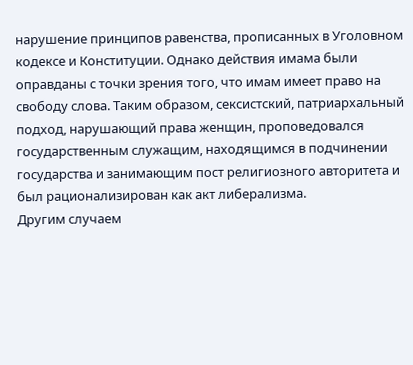нарушение принципов равенства, прописанных в Уголовном кодексе и Конституции. Однако действия имама были оправданы с точки зрения того, что имам имеет право на свободу слова. Таким образом, сексистский, патриархальный подход, нарушающий права женщин, проповедовался государственным служащим, находящимся в подчинении государства и занимающим пост религиозного авторитета и был рационализирован как акт либерализма.
Другим случаем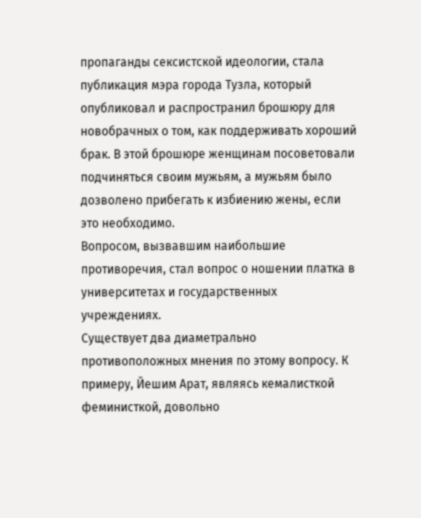пропаганды сексистской идеологии, стала публикация мэра города Тузла, который опубликовал и распространил брошюру для новобрачных о том, как поддерживать хороший брак. В этой брошюре женщинам посоветовали подчиняться своим мужьям, а мужьям было дозволено прибегать к избиению жены, если это необходимо.
Вопросом, вызвавшим наибольшие противоречия, стал вопрос о ношении платка в университетах и государственных учреждениях.
Существует два диаметрально противоположных мнения по этому вопросу. К примеру, Йешим Арат, являясь кемалисткой феминисткой, довольно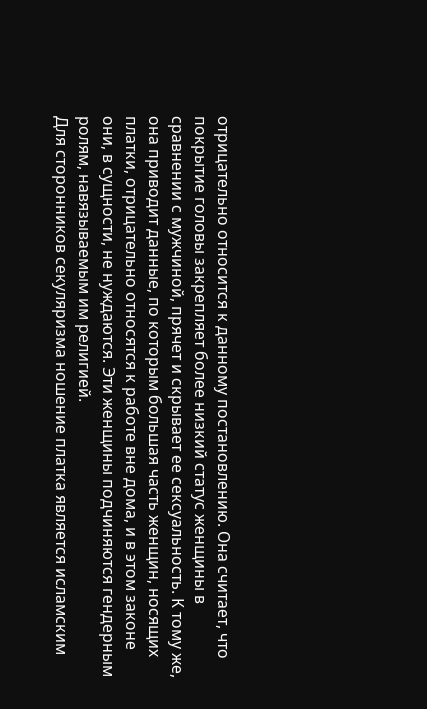отрицательно относится к данному постановлению. Она считает, что покрытие головы закрепляет более низкий статус женщины в сравнении с мужчиной, прячет и скрывает ее сексуальность. К тому же, она приводит данные, по которым большая часть женщин, носящих платки, отрицательно относятся к работе вне дома, и в этом законе они, в сущности, не нуждаются. Эти женщины подчиняются гендерным ролям, навязываемым им религией.
Для сторонников секуляризма ношение платка является исламским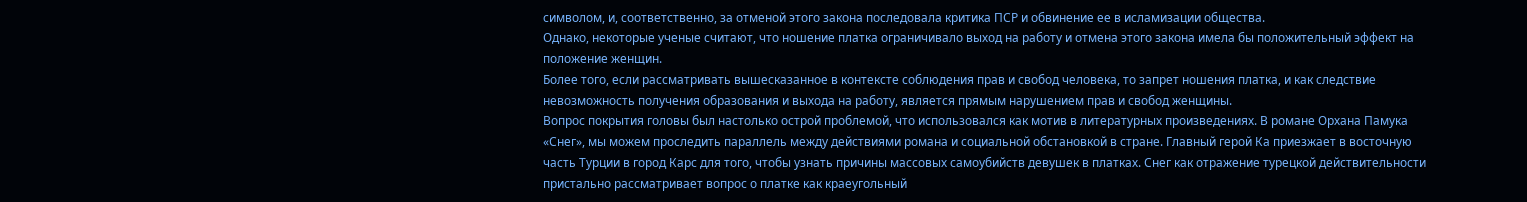символом, и, соответственно, за отменой этого закона последовала критика ПСР и обвинение ее в исламизации общества.
Однако, некоторые ученые считают, что ношение платка ограничивало выход на работу и отмена этого закона имела бы положительный эффект на положение женщин.
Более того, если рассматривать вышесказанное в контексте соблюдения прав и свобод человека, то запрет ношения платка, и как следствие невозможность получения образования и выхода на работу, является прямым нарушением прав и свобод женщины.
Вопрос покрытия головы был настолько острой проблемой, что использовался как мотив в литературных произведениях. В романе Орхана Памука «Снег», мы можем проследить параллель между действиями романа и социальной обстановкой в стране. Главный герой Ка приезжает в восточную часть Турции в город Карс для того, чтобы узнать причины массовых самоубийств девушек в платках. Снег как отражение турецкой действительности пристально рассматривает вопрос о платке как краеугольный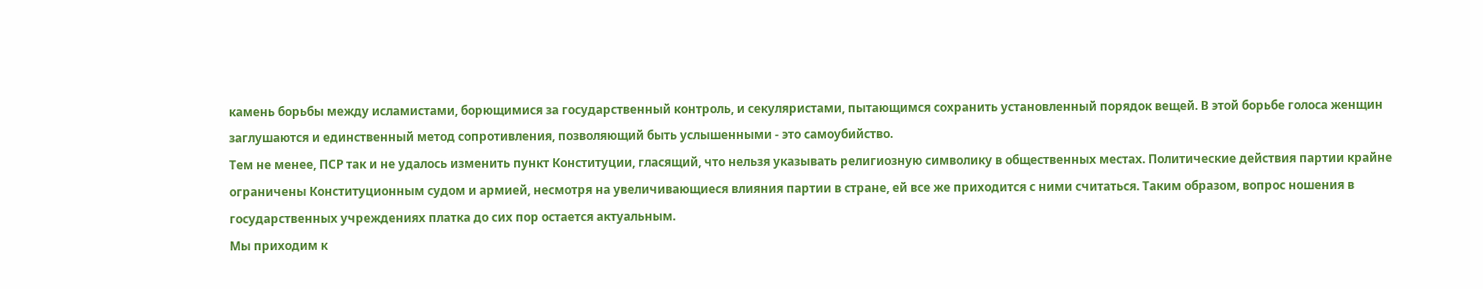камень борьбы между исламистами, борющимися за государственный контроль, и секуляристами, пытающимся сохранить установленный порядок вещей. В этой борьбе голоса женщин заглушаются и единственный метод сопротивления, позволяющий быть услышенными - это самоубийство.
Тем не менее, ПСР так и не удалось изменить пункт Конституции, гласящий, что нельзя указывать религиозную символику в общественных местах. Политические действия партии крайне ограничены Конституционным судом и армией, несмотря на увеличивающиеся влияния партии в стране, ей все же приходится с ними считаться. Таким образом, вопрос ношения в государственных учреждениях платка до сих пор остается актуальным.
Мы приходим к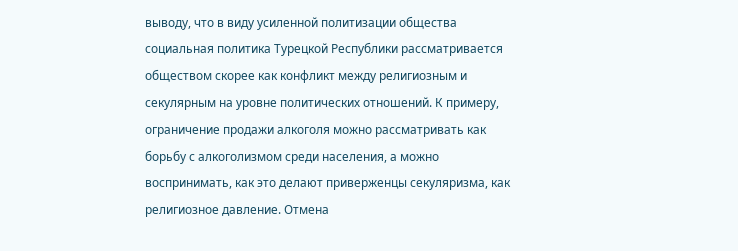выводу, что в виду усиленной политизации общества социальная политика Турецкой Республики рассматривается обществом скорее как конфликт между религиозным и секулярным на уровне политических отношений. К примеру, ограничение продажи алкоголя можно рассматривать как борьбу с алкоголизмом среди населения, а можно воспринимать, как это делают приверженцы секуляризма, как религиозное давление. Отмена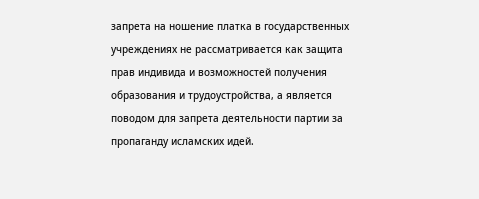запрета на ношение платка в государственных учреждениях не рассматривается как защита прав индивида и возможностей получения образования и трудоустройства, а является поводом для запрета деятельности партии за пропаганду исламских идей.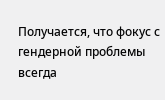Получается, что фокус с гендерной проблемы всегда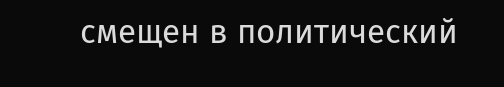смещен в политический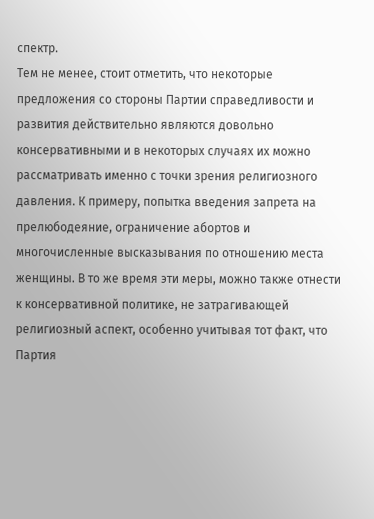спектр.
Тем не менее, стоит отметить, что некоторые предложения со стороны Партии справедливости и развития действительно являются довольно консервативными и в некоторых случаях их можно рассматривать именно с точки зрения религиозного давления. К примеру, попытка введения запрета на прелюбодеяние, ограничение абортов и многочисленные высказывания по отношению места женщины. В то же время эти меры, можно также отнести к консервативной политике, не затрагивающей религиозный аспект, особенно учитывая тот факт, что Партия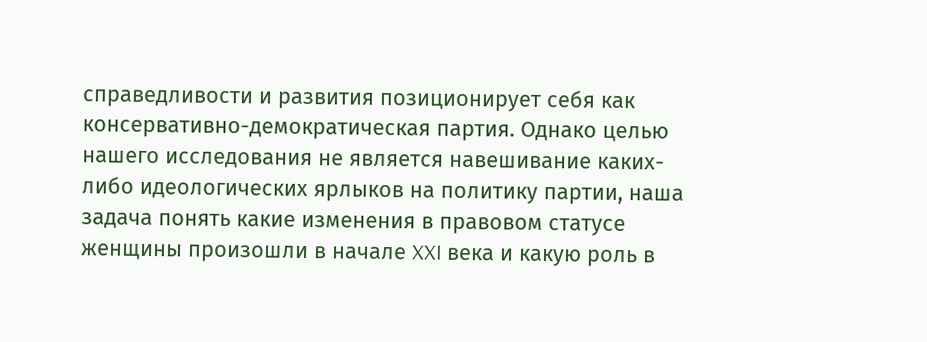справедливости и развития позиционирует себя как консервативно-демократическая партия. Однако целью нашего исследования не является навешивание каких-либо идеологических ярлыков на политику партии, наша задача понять какие изменения в правовом статусе женщины произошли в начале XXI века и какую роль в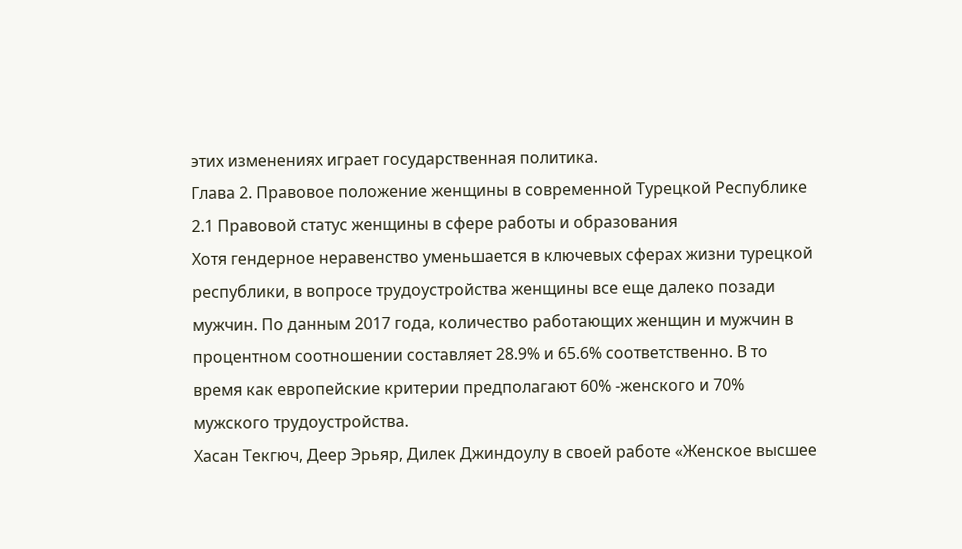этих изменениях играет государственная политика.
Глава 2. Правовое положение женщины в современной Турецкой Республике
2.1 Правовой статус женщины в сфере работы и образования
Хотя гендерное неравенство уменьшается в ключевых сферах жизни турецкой республики, в вопросе трудоустройства женщины все еще далеко позади мужчин. По данным 2017 года, количество работающих женщин и мужчин в процентном соотношении составляет 28.9% и 65.6% соответственно. В то время как европейские критерии предполагают 60% -женского и 70% мужского трудоустройства.
Хасан Текгюч, Деер Эрьяр, Дилек Джиндоулу в своей работе «Женское высшее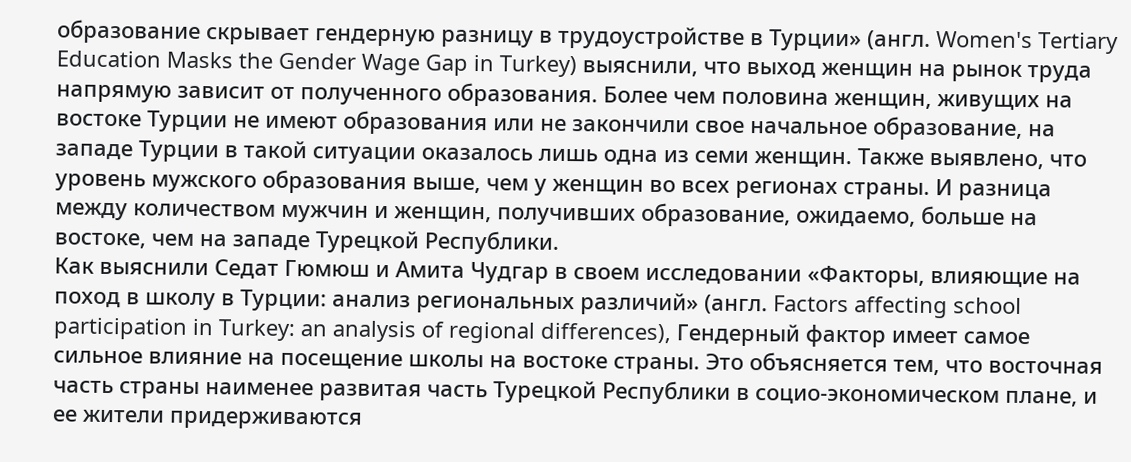образование скрывает гендерную разницу в трудоустройстве в Турции» (англ. Women's Tertiary Education Masks the Gender Wage Gap in Turkey) выяснили, что выход женщин на рынок труда напрямую зависит от полученного образования. Более чем половина женщин, живущих на востоке Турции не имеют образования или не закончили свое начальное образование, на западе Турции в такой ситуации оказалось лишь одна из семи женщин. Также выявлено, что уровень мужского образования выше, чем у женщин во всех регионах страны. И разница между количеством мужчин и женщин, получивших образование, ожидаемо, больше на востоке, чем на западе Турецкой Республики.
Как выяснили Седат Гюмюш и Амита Чудгар в своем исследовании «Факторы, влияющие на поход в школу в Турции: анализ региональных различий» (англ. Factors affecting school participation in Turkey: an analysis of regional differences), Гендерный фактор имеет самое сильное влияние на посещение школы на востоке страны. Это объясняется тем, что восточная часть страны наименее развитая часть Турецкой Республики в социо-экономическом плане, и ее жители придерживаются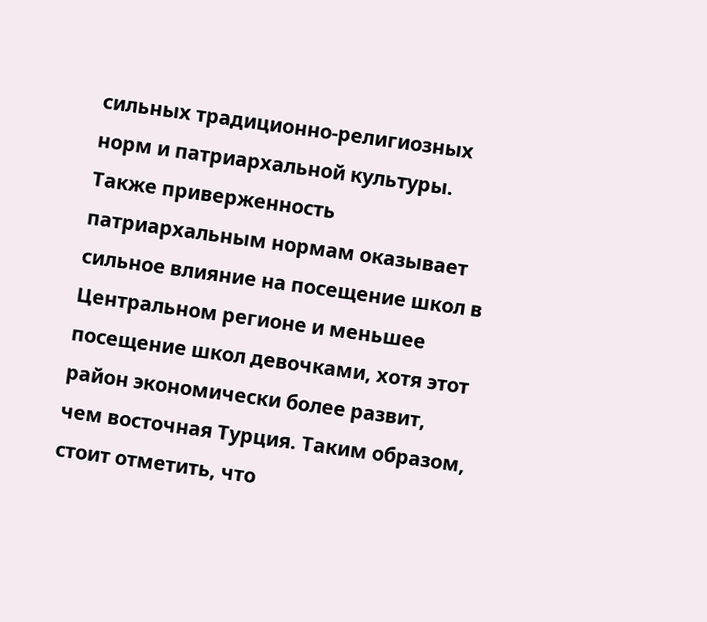сильных традиционно-религиозных норм и патриархальной культуры. Также приверженность патриархальным нормам оказывает сильное влияние на посещение школ в Центральном регионе и меньшее посещение школ девочками, хотя этот район экономически более развит, чем восточная Турция. Таким образом, стоит отметить, что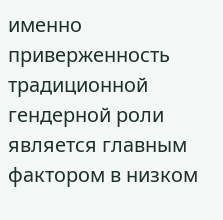именно приверженность традиционной гендерной роли является главным фактором в низком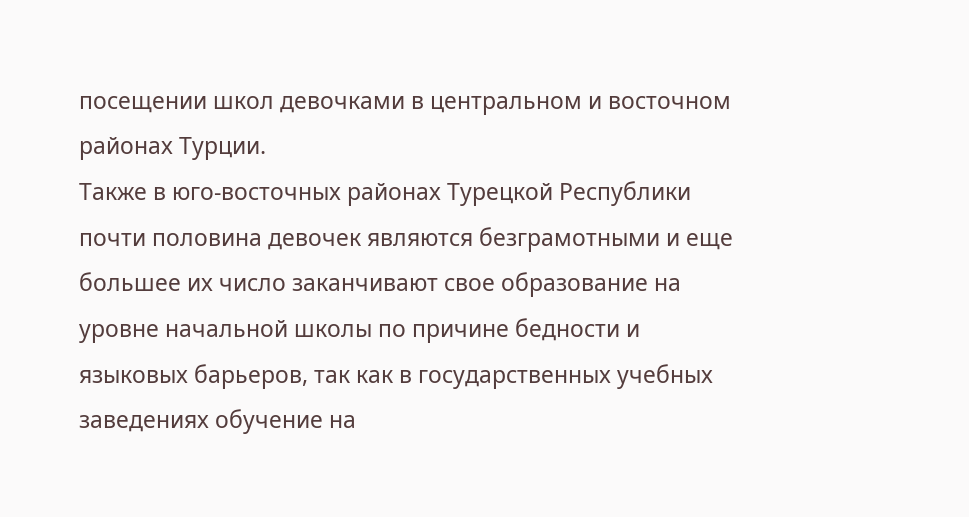посещении школ девочками в центральном и восточном районах Турции.
Также в юго-восточных районах Турецкой Республики почти половина девочек являются безграмотными и еще большее их число заканчивают свое образование на уровне начальной школы по причине бедности и языковых барьеров, так как в государственных учебных заведениях обучение на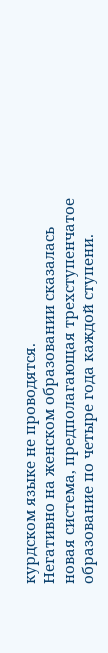курдском языке не проводятся.
Негативно на женском образовании сказалась новая система, предполагающая трехступенчатое образование по четыре года каждой ступени.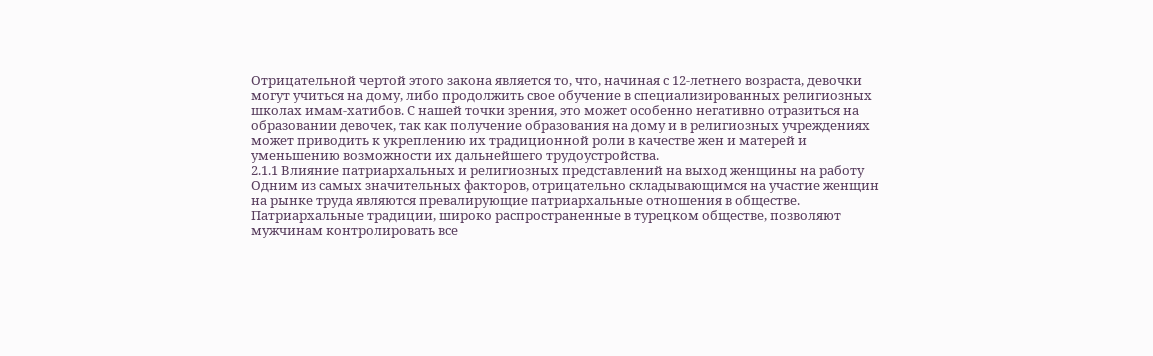Отрицательной чертой этого закона является то, что, начиная с 12-летнего возраста, девочки могут учиться на дому, либо продолжить свое обучение в специализированных религиозных школах имам-хатибов. С нашей точки зрения, это может особенно негативно отразиться на образовании девочек, так как получение образования на дому и в религиозных учреждениях может приводить к укреплению их традиционной роли в качестве жен и матерей и уменьшению возможности их дальнейшего трудоустройства.
2.1.1 Влияние патриархальных и религиозных представлений на выход женщины на работу
Одним из самых значительных факторов, отрицательно складывающимся на участие женщин на рынке труда являются превалирующие патриархальные отношения в обществе. Патриархальные традиции, широко распространенные в турецком обществе, позволяют мужчинам контролировать все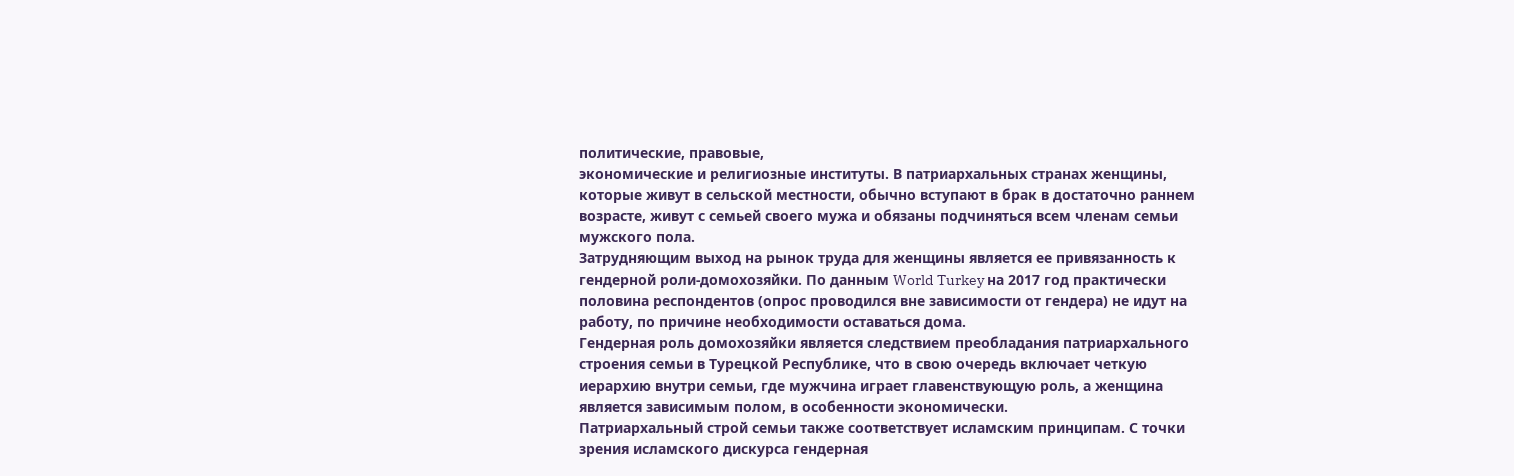политические, правовые,
экономические и религиозные институты. В патриархальных странах женщины, которые живут в сельской местности, обычно вступают в брак в достаточно раннем возрасте, живут с семьей своего мужа и обязаны подчиняться всем членам семьи мужского пола.
Затрудняющим выход на рынок труда для женщины является ее привязанность к гендерной роли-домохозяйки. По данным World Turkey на 2017 год практически половина респондентов (опрос проводился вне зависимости от гендера) не идут на работу, по причине необходимости оставаться дома.
Гендерная роль домохозяйки является следствием преобладания патриархального строения семьи в Турецкой Республике, что в свою очередь включает четкую иерархию внутри семьи, где мужчина играет главенствующую роль, а женщина является зависимым полом, в особенности экономически.
Патриархальный строй семьи также соответствует исламским принципам. С точки зрения исламского дискурса гендерная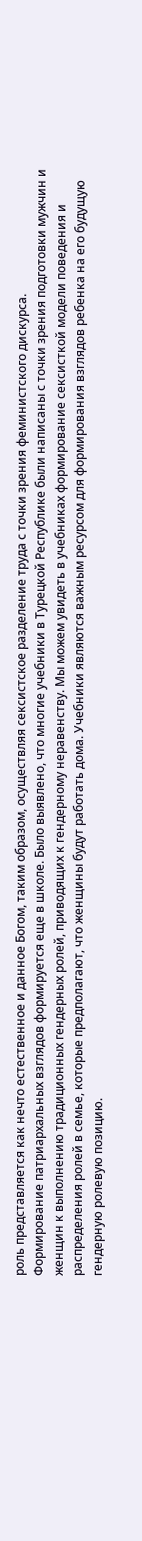роль представляется как нечто естественное и данное Богом, таким образом, осуществляя сексистское разделение труда с точки зрения феминистского дискурса.
Формирование патриархальных взглядов формируется еще в школе. Было выявлено, что многие учебники в Турецкой Республике были написаны с точки зрения подготовки мужчин и женщин к выполнению традиционных гендерных ролей, приводящих к гендерному неравенству. Мы можем увидеть в учебниках формирование сексисткой модели поведения и распределения ролей в семье, которые предполагают, что женщины будут работать дома. Учебники являются важным ресурсом для формирования взглядов ребенка на его будущую гендерную ролевую позицию.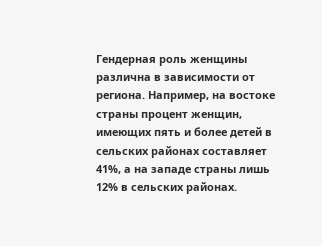Гендерная роль женщины различна в зависимости от региона. Например, на востоке страны процент женщин, имеющих пять и более детей в сельских районах составляет 41%, а на западе страны лишь 12% в сельских районах.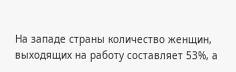На западе страны количество женщин, выходящих на работу составляет 53%, а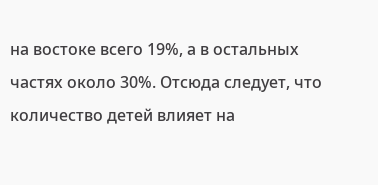на востоке всего 19%, а в остальных частях около 30%. Отсюда следует, что количество детей влияет на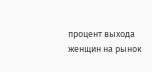процент выхода женщин на рынок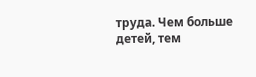труда. Чем больше детей, тем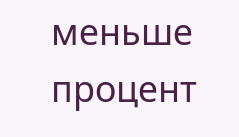меньше процент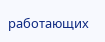работающих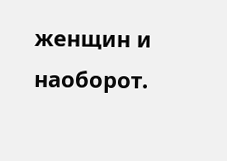женщин и наоборот.